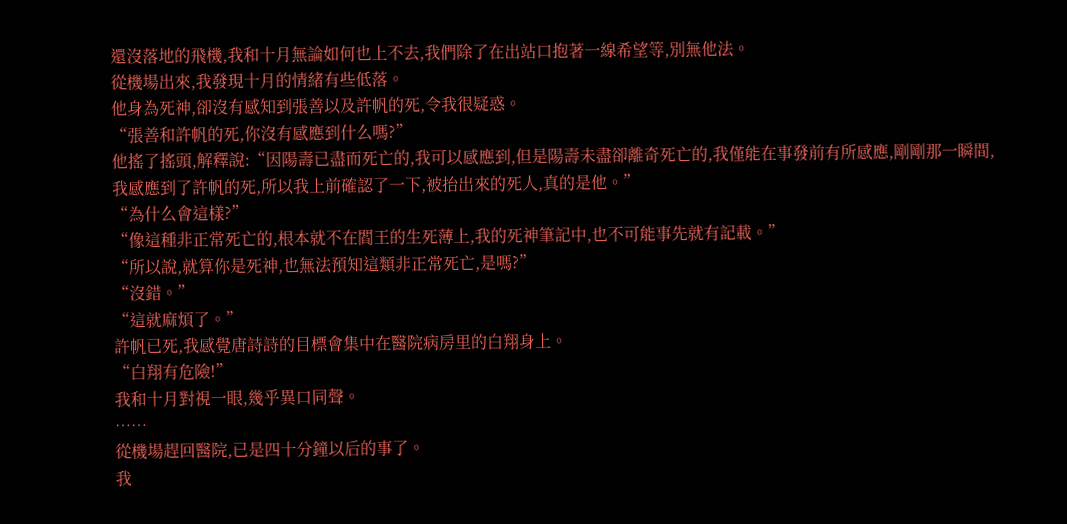還沒落地的飛機,我和十月無論如何也上不去,我們除了在出站口抱著一線希望等,別無他法。
從機場出來,我發現十月的情緒有些低落。
他身為死神,卻沒有感知到張善以及許帆的死,令我很疑惑。
“張善和許帆的死,你沒有感應到什么嗎?”
他搖了搖頭,解釋說:“因陽壽已盡而死亡的,我可以感應到,但是陽壽未盡卻離奇死亡的,我僅能在事發前有所感應,剛剛那一瞬間,我感應到了許帆的死,所以我上前確認了一下,被抬出來的死人,真的是他。”
“為什么會這樣?”
“像這種非正常死亡的,根本就不在閻王的生死薄上,我的死神筆記中,也不可能事先就有記載。”
“所以說,就算你是死神,也無法預知這類非正常死亡,是嗎?”
“沒錯。”
“這就麻煩了。”
許帆已死,我感覺唐詩詩的目標會集中在醫院病房里的白翔身上。
“白翔有危險!”
我和十月對視一眼,幾乎異口同聲。
……
從機場趕回醫院,已是四十分鐘以后的事了。
我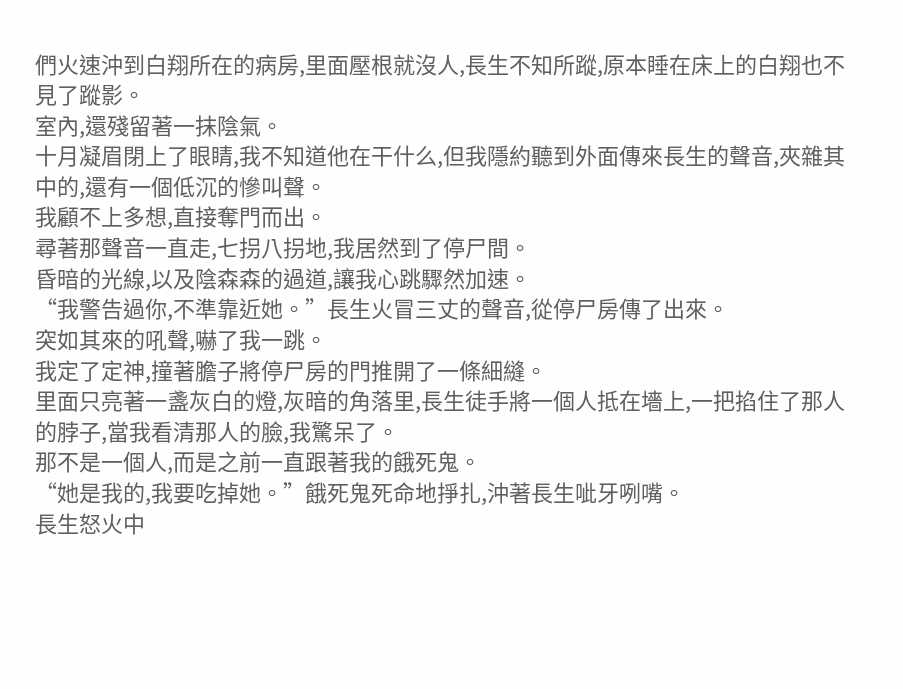們火速沖到白翔所在的病房,里面壓根就沒人,長生不知所蹤,原本睡在床上的白翔也不見了蹤影。
室內,還殘留著一抹陰氣。
十月凝眉閉上了眼睛,我不知道他在干什么,但我隱約聽到外面傳來長生的聲音,夾雜其中的,還有一個低沉的慘叫聲。
我顧不上多想,直接奪門而出。
尋著那聲音一直走,七拐八拐地,我居然到了停尸間。
昏暗的光線,以及陰森森的過道,讓我心跳驟然加速。
“我警告過你,不準靠近她。”長生火冒三丈的聲音,從停尸房傳了出來。
突如其來的吼聲,嚇了我一跳。
我定了定神,撞著膽子將停尸房的門推開了一條細縫。
里面只亮著一盞灰白的燈,灰暗的角落里,長生徒手將一個人抵在墻上,一把掐住了那人的脖子,當我看清那人的臉,我驚呆了。
那不是一個人,而是之前一直跟著我的餓死鬼。
“她是我的,我要吃掉她。”餓死鬼死命地掙扎,沖著長生呲牙咧嘴。
長生怒火中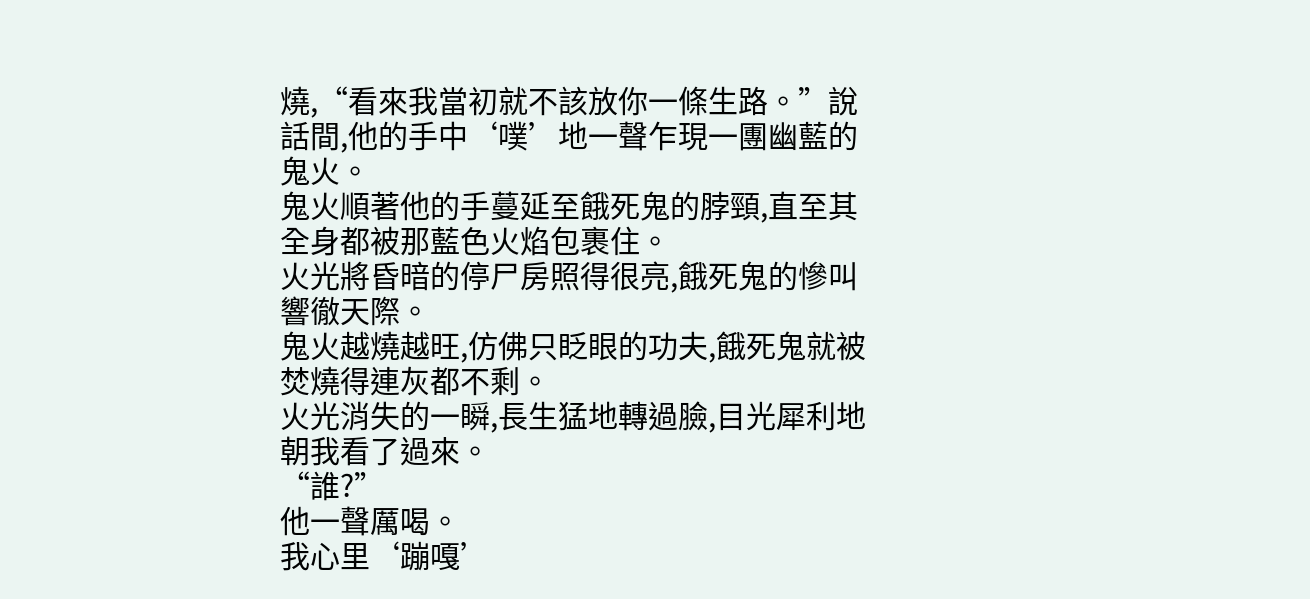燒,“看來我當初就不該放你一條生路。”說話間,他的手中‘噗’地一聲乍現一團幽藍的鬼火。
鬼火順著他的手蔓延至餓死鬼的脖頸,直至其全身都被那藍色火焰包裹住。
火光將昏暗的停尸房照得很亮,餓死鬼的慘叫響徹天際。
鬼火越燒越旺,仿佛只眨眼的功夫,餓死鬼就被焚燒得連灰都不剩。
火光消失的一瞬,長生猛地轉過臉,目光犀利地朝我看了過來。
“誰?”
他一聲厲喝。
我心里‘蹦嘎’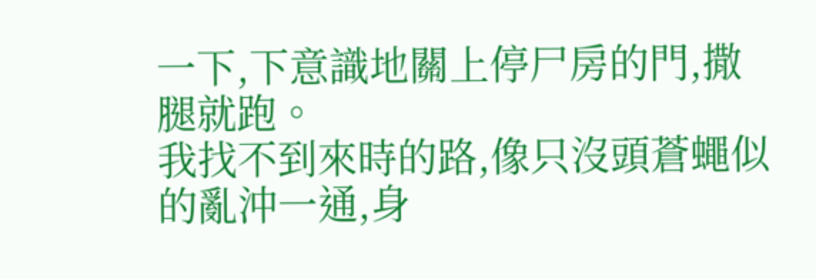一下,下意識地關上停尸房的門,撒腿就跑。
我找不到來時的路,像只沒頭蒼蠅似的亂沖一通,身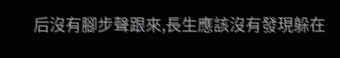后沒有腳步聲跟來,長生應該沒有發現躲在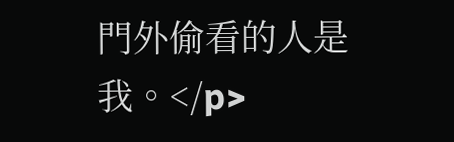門外偷看的人是我。</p>